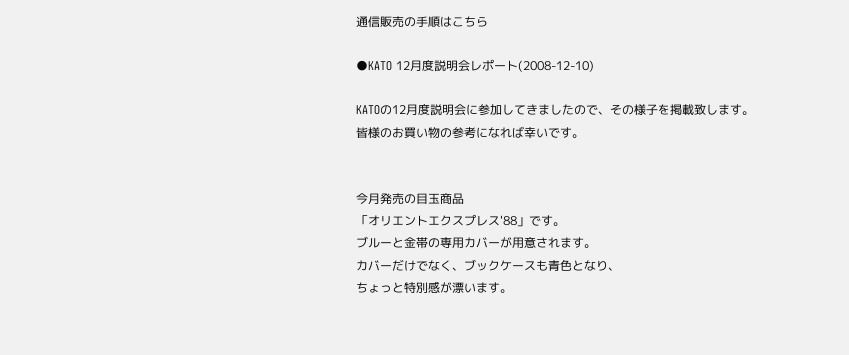通信販売の手順はこちら

●KATO 12月度説明会レポート(2008-12-10)

KATOの12月度説明会に参加してきましたので、その様子を掲載致します。
皆様のお買い物の参考になれば幸いです。


今月発売の目玉商品
「オリエントエクスプレス'88」です。
ブルーと金帯の専用カバーが用意されます。
カバーだけでなく、ブックケースも青色となり、
ちょっと特別感が漂います。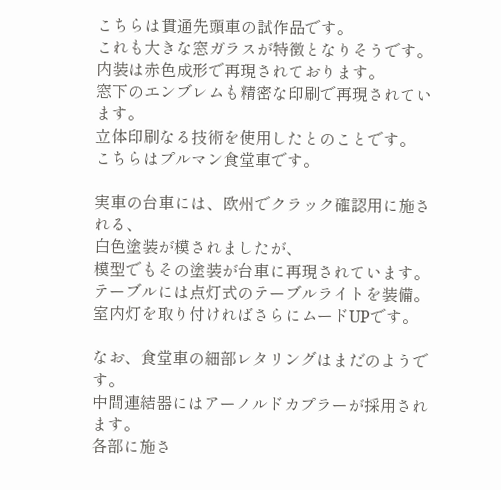こちらは貫通先頭車の試作品です。
これも大きな窓ガラスが特徴となりそうです。
内装は赤色成形で再現されております。
窓下のエンブレムも精密な印刷で再現されています。
立体印刷なる技術を使用したとのことです。
こちらはプルマン食堂車です。

実車の台車には、欧州でクラック確認用に施される、
白色塗装が模されましたが、
模型でもその塗装が台車に再現されています。
テーブルには点灯式のテーブルライトを装備。
室内灯を取り付ければさらにムードUPです。

なお、食堂車の細部レタリングはまだのようです。
中間連結器にはアーノルドカプラーが採用されます。
各部に施さ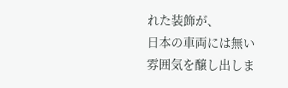れた装飾が、
日本の車両には無い雰囲気を醸し出しま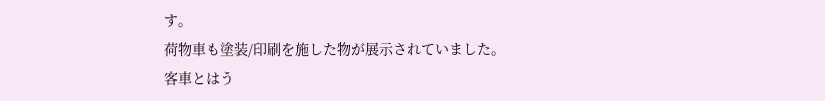す。
荷物車も塗装/印刷を施した物が展示されていました。
客車とはう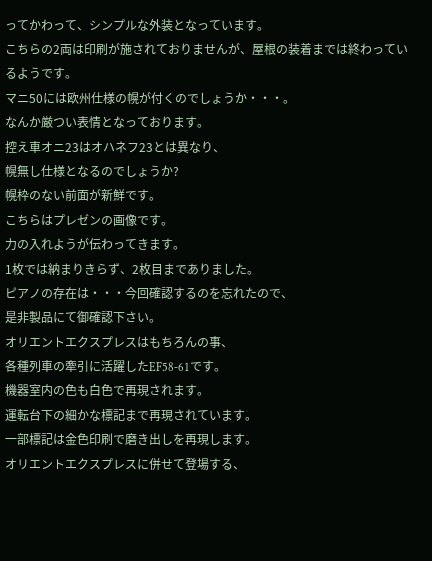ってかわって、シンプルな外装となっています。
こちらの2両は印刷が施されておりませんが、屋根の装着までは終わっているようです。
マニ50には欧州仕様の幌が付くのでしょうか・・・。
なんか厳つい表情となっております。
控え車オニ23はオハネフ23とは異なり、
幌無し仕様となるのでしょうか?
幌枠のない前面が新鮮です。
こちらはプレゼンの画像です。
力の入れようが伝わってきます。
1枚では納まりきらず、2枚目までありました。
ピアノの存在は・・・今回確認するのを忘れたので、
是非製品にて御確認下さい。
オリエントエクスプレスはもちろんの事、
各種列車の牽引に活躍したEF58-61です。
機器室内の色も白色で再現されます。
運転台下の細かな標記まで再現されています。
一部標記は金色印刷で磨き出しを再現します。
オリエントエクスプレスに併せて登場する、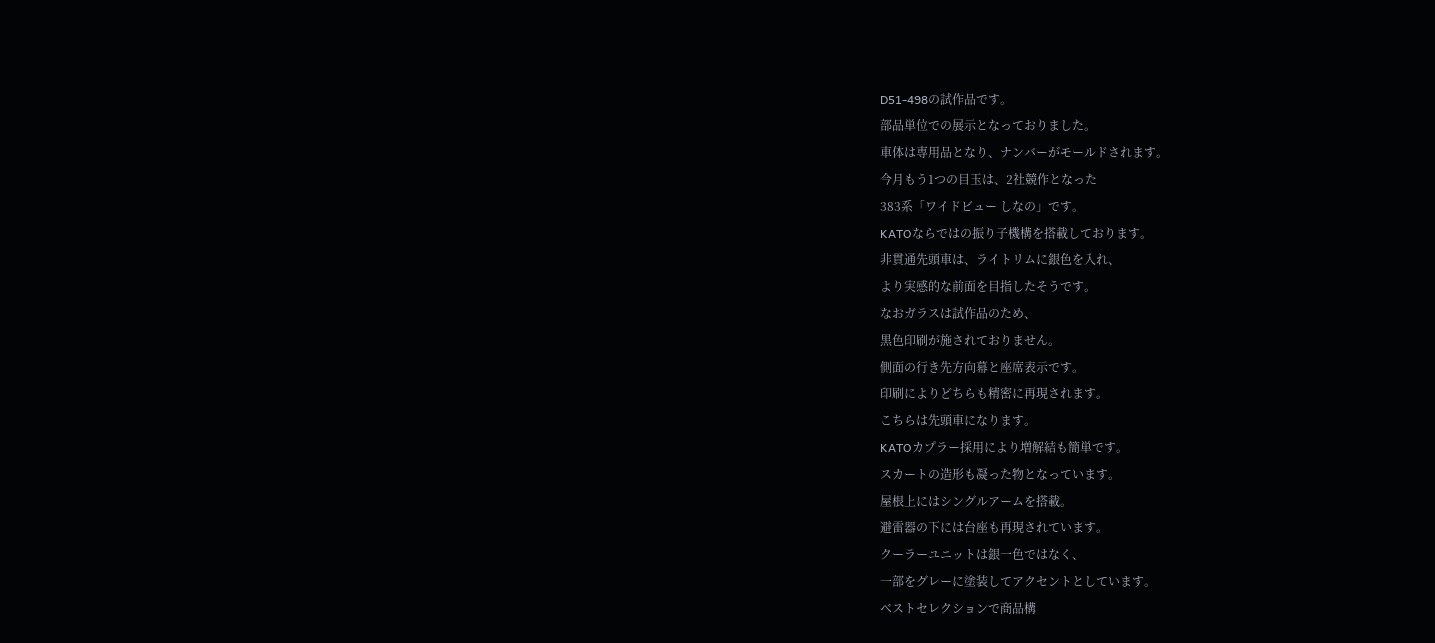D51-498の試作品です。
部品単位での展示となっておりました。
車体は専用品となり、ナンバーがモールドされます。
今月もう1つの目玉は、2社競作となった
383系「ワイドビュー しなの」です。
KATOならではの振り子機構を搭載しております。
非貫通先頭車は、ライトリムに銀色を入れ、
より実感的な前面を目指したそうです。
なおガラスは試作品のため、
黒色印刷が施されておりません。
側面の行き先方向幕と座席表示です。
印刷によりどちらも精密に再現されます。
こちらは先頭車になります。
KATOカプラー採用により増解結も簡単です。
スカートの造形も凝った物となっています。
屋根上にはシングルアームを搭載。
避雷器の下には台座も再現されています。
クーラーユニットは銀一色ではなく、
一部をグレーに塗装してアクセントとしています。
ベストセレクションで商品構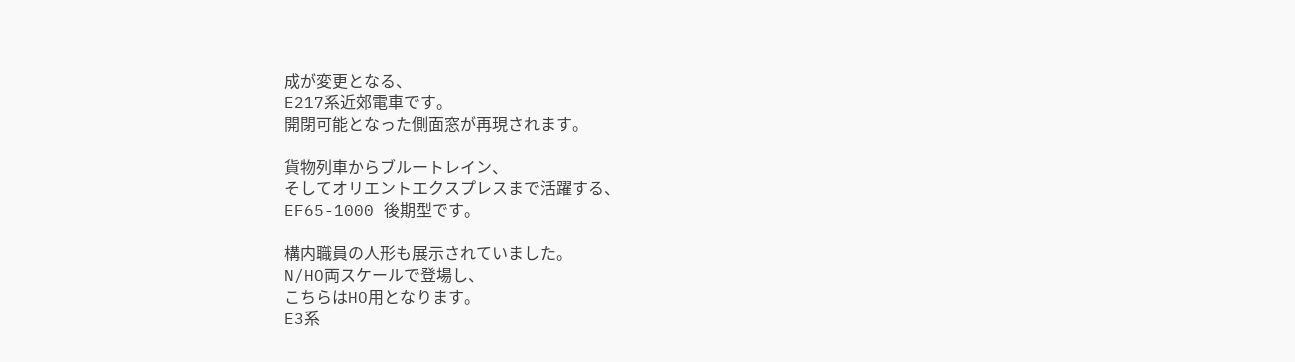成が変更となる、
E217系近郊電車です。
開閉可能となった側面窓が再現されます。

貨物列車からブルートレイン、
そしてオリエントエクスプレスまで活躍する、
EF65-1000 後期型です。

構内職員の人形も展示されていました。
N/HO両スケールで登場し、
こちらはHO用となります。
E3系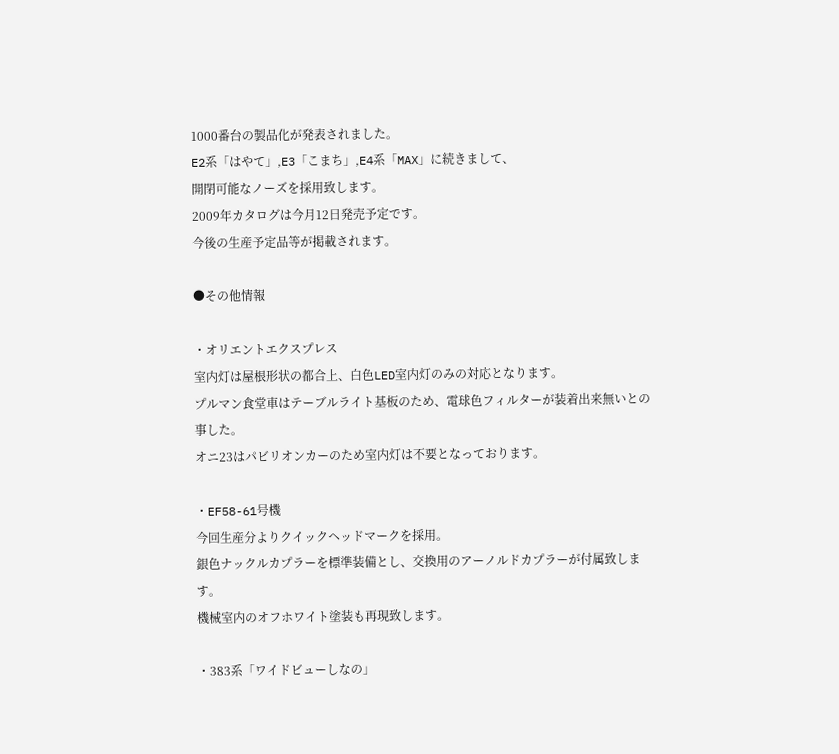1000番台の製品化が発表されました。
E2系「はやて」,E3「こまち」,E4系「MAX」に続きまして、
開閉可能なノーズを採用致します。
2009年カタログは今月12日発売予定です。
今後の生産予定品等が掲載されます。

●その他情報

・オリエントエクスプレス
室内灯は屋根形状の都合上、白色LED室内灯のみの対応となります。
プルマン食堂車はテーブルライト基板のため、電球色フィルターが装着出来無いとの事した。
オニ23はパビリオンカーのため室内灯は不要となっております。

・EF58-61号機
今回生産分よりクイックヘッドマークを採用。
銀色ナックルカプラーを標準装備とし、交換用のアーノルドカプラーが付属致します。
機械室内のオフホワイト塗装も再現致します。

・383系「ワイドビューしなの」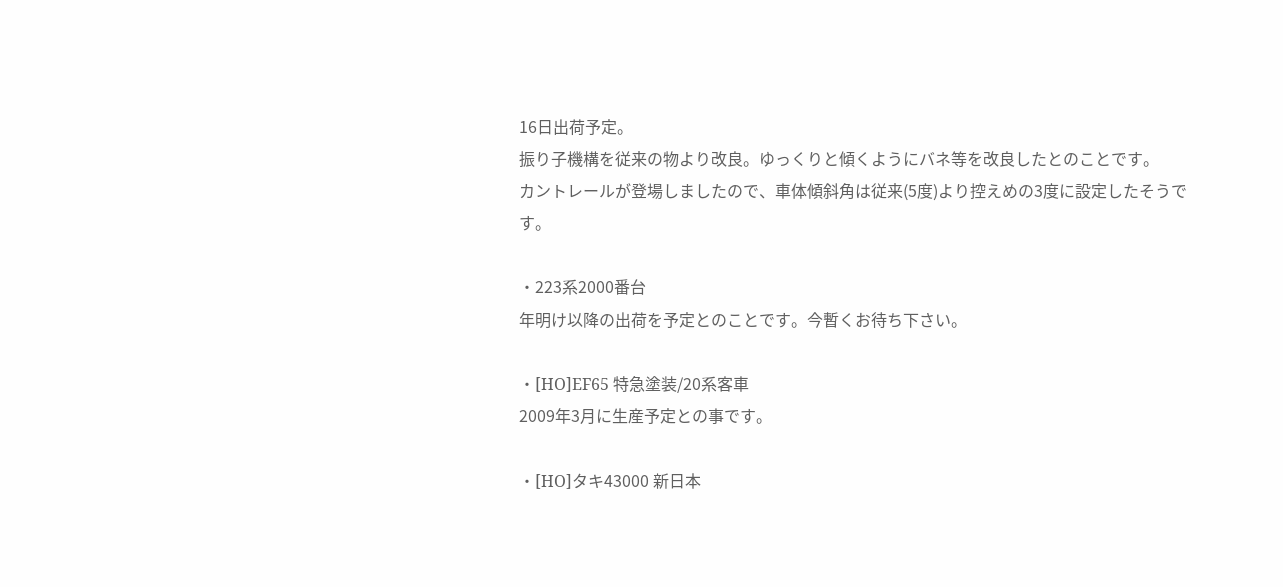16日出荷予定。
振り子機構を従来の物より改良。ゆっくりと傾くようにバネ等を改良したとのことです。
カントレールが登場しましたので、車体傾斜角は従来(5度)より控えめの3度に設定したそうです。

・223系2000番台
年明け以降の出荷を予定とのことです。今暫くお待ち下さい。

・[HO]EF65 特急塗装/20系客車
2009年3月に生産予定との事です。

・[HO]タキ43000 新日本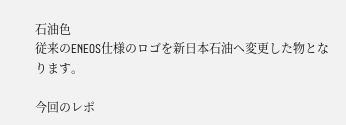石油色
従来のENEOS仕様のロゴを新日本石油へ変更した物となります。

今回のレポ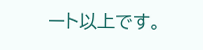ート以上です。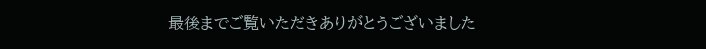最後までご覧いただきありがとうございました